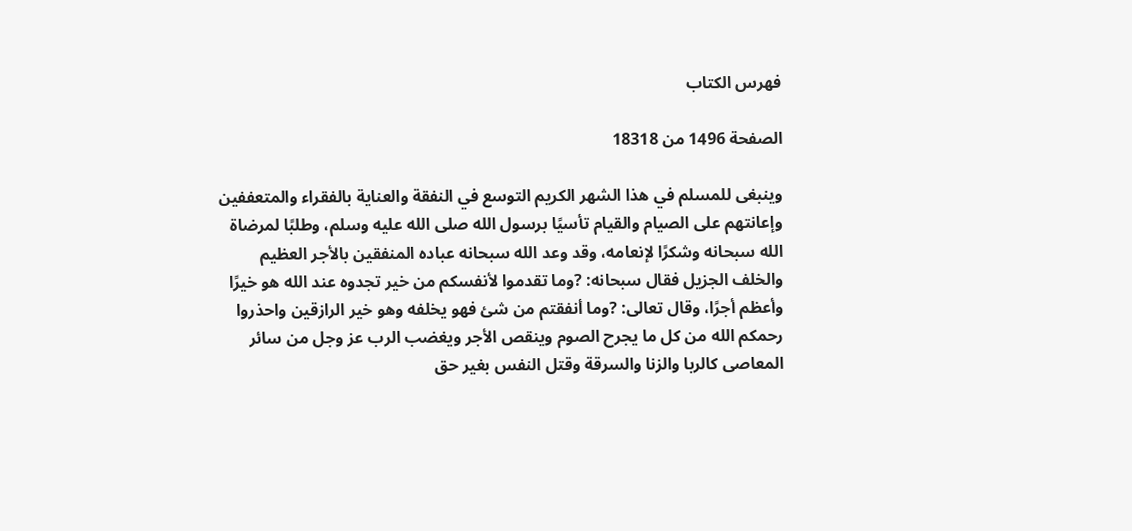فهرس الكتاب

الصفحة 1496 من 18318

وينبغى للمسلم في هذا الشهر الكريم التوسع في النفقة والعناية بالفقراء والمتعففين وإعانتهم على الصيام والقيام تأسيًا برسول الله صلى الله عليه وسلم، وطلبًا لمرضاة الله سبحانه وشكرًا لإنعامه، وقد وعد الله سبحانه عباده المنفقين بالأجر العظيم والخلف الجزيل فقال سبحانه: ?وما تقدموا لأنفسكم من خير تجدوه عند الله هو خيرًا وأعظم أجرًا، وقال تعالى: ?وما أنفقتم من شئ فهو يخلفه وهو خير الرازقين واحذروا رحمكم الله من كل ما يجرح الصوم وينقص الأجر ويغضب الرب عز وجل من سائر المعاصى كالربا والزنا والسرقة وقتل النفس بغير حق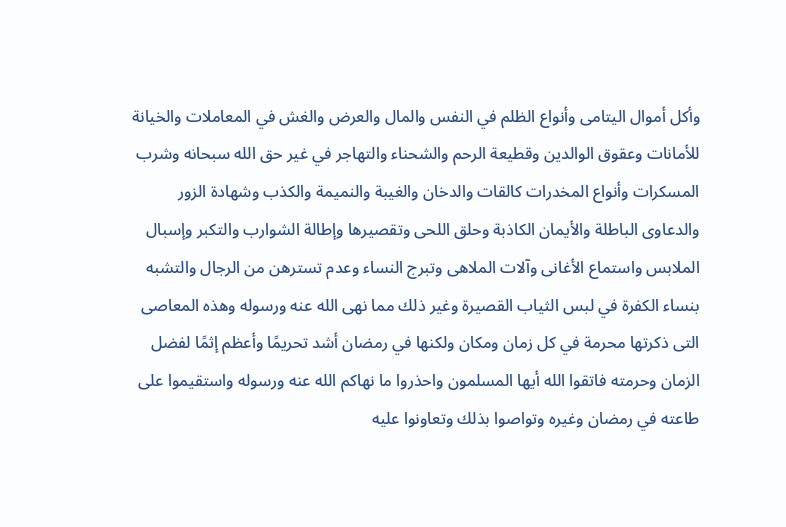وأكل أموال اليتامى وأنواع الظلم في النفس والمال والعرض والغش في المعاملات والخيانة للأمانات وعقوق الوالدين وقطيعة الرحم والشحناء والتهاجر في غير حق الله سبحانه وشرب المسكرات وأنواع المخدرات كالقات والدخان والغيبة والنميمة والكذب وشهادة الزور والدعاوى الباطلة والأيمان الكاذبة وحلق اللحى وتقصيرها وإطالة الشوارب والتكبر وإسبال الملابس واستماع الأغانى وآلات الملاهى وتبرج النساء وعدم تسترهن من الرجال والتشبه بنساء الكفرة في لبس الثياب القصيرة وغير ذلك مما نهى الله عنه ورسوله وهذه المعاصى التى ذكرتها محرمة في كل زمان ومكان ولكنها في رمضان أشد تحريمًا وأعظم إثمًا لفضل الزمان وحرمته فاتقوا الله أيها المسلمون واحذروا ما نهاكم الله عنه ورسوله واستقيموا على طاعته في رمضان وغيره وتواصوا بذلك وتعاونوا عليه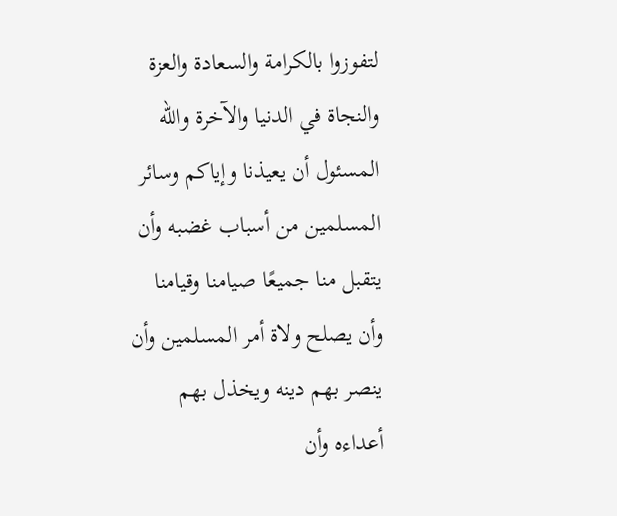لتفوزوا بالكرامة والسعادة والعزة والنجاة في الدنيا والآخرة والله المسئول أن يعيذنا وإياكم وسائر المسلمين من أسباب غضبه وأن يتقبل منا جميعًا صيامنا وقيامنا وأن يصلح ولاة أمر المسلمين وأن ينصر بهم دينه ويخذل بهم أعداءه وأن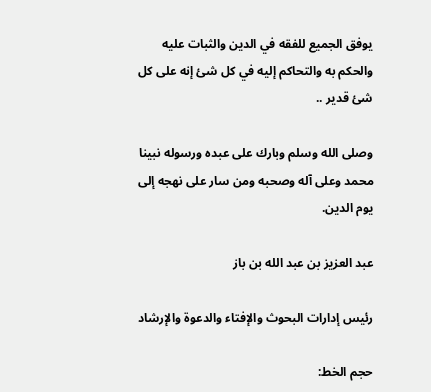يوفق الجميع للفقه في الدين والثبات عليه والحكم به والتحاكم إليه في كل شئ إنه على كل شئ قدير ..

وصلى الله وسلم وبارك على عبده ورسوله نبينا محمد وعلى آله وصحبه ومن سار على نهجه إلى يوم الدين.

عبد العزيز بن عبد الله بن باز

رئيس إدارات البحوث والإفتاء والدعوة والإرشاد

حجم الخط: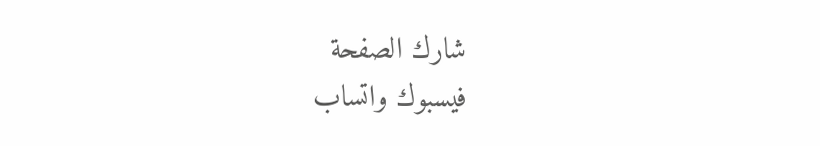شارك الصفحة
فيسبوك واتساب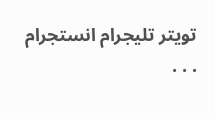تويتر تليجرام انستجرام
. . .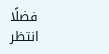فضلًا انتظر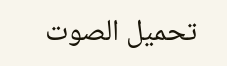تحميل الصوت